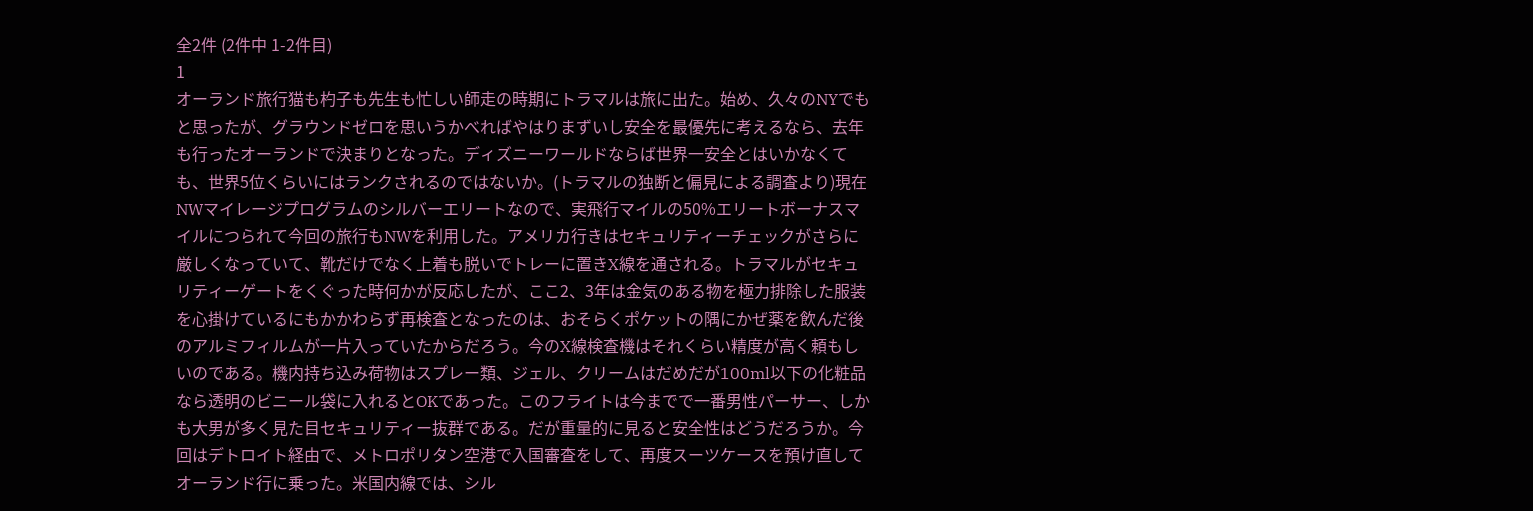全2件 (2件中 1-2件目)
1
オーランド旅行猫も杓子も先生も忙しい師走の時期にトラマルは旅に出た。始め、久々のNYでもと思ったが、グラウンドゼロを思いうかべればやはりまずいし安全を最優先に考えるなら、去年も行ったオーランドで決まりとなった。ディズニーワールドならば世界一安全とはいかなくても、世界5位くらいにはランクされるのではないか。(トラマルの独断と偏見による調査より)現在NWマイレージプログラムのシルバーエリートなので、実飛行マイルの50%エリートボーナスマイルにつられて今回の旅行もNWを利用した。アメリカ行きはセキュリティーチェックがさらに厳しくなっていて、靴だけでなく上着も脱いでトレーに置きX線を通される。トラマルがセキュリティーゲートをくぐった時何かが反応したが、ここ2、3年は金気のある物を極力排除した服装を心掛けているにもかかわらず再検査となったのは、おそらくポケットの隅にかぜ薬を飲んだ後のアルミフィルムが一片入っていたからだろう。今のX線検査機はそれくらい精度が高く頼もしいのである。機内持ち込み荷物はスプレー類、ジェル、クリームはだめだが100ml以下の化粧品なら透明のビニール袋に入れるとOKであった。このフライトは今までで一番男性パーサー、しかも大男が多く見た目セキュリティー抜群である。だが重量的に見ると安全性はどうだろうか。今回はデトロイト経由で、メトロポリタン空港で入国審査をして、再度スーツケースを預け直してオーランド行に乗った。米国内線では、シル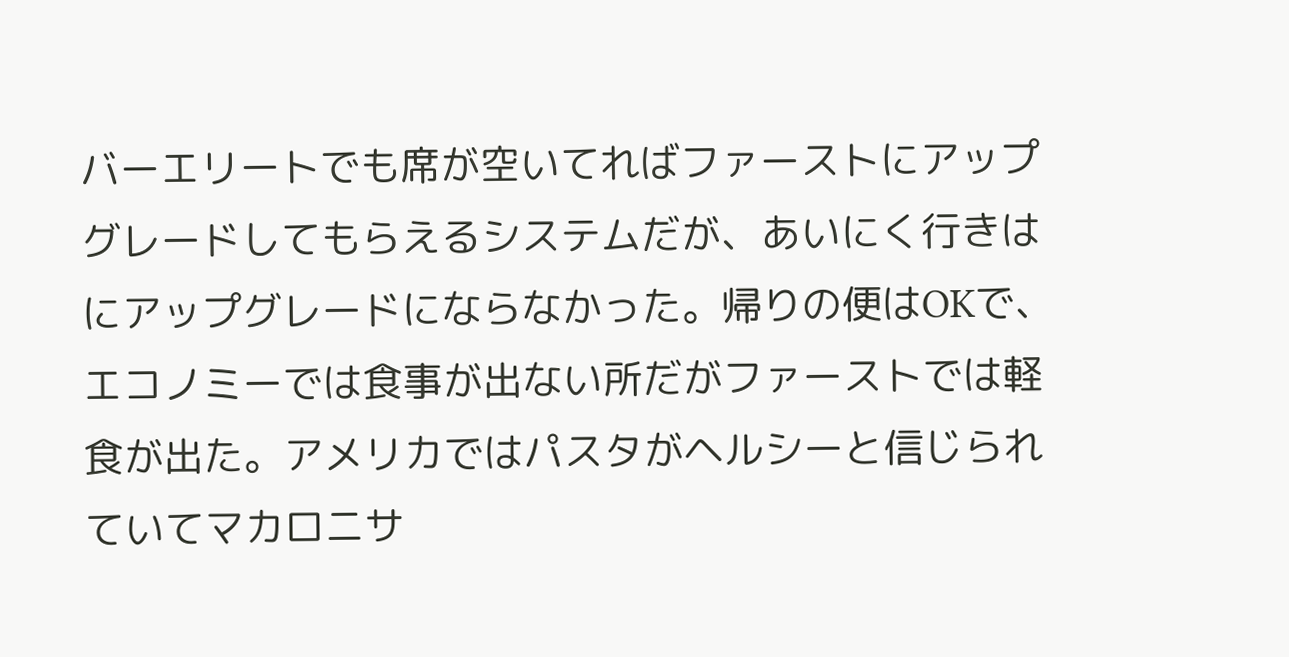バーエリートでも席が空いてればファーストにアップグレードしてもらえるシステムだが、あいにく行きはにアップグレードにならなかった。帰りの便はOKで、エコノミーでは食事が出ない所だがファーストでは軽食が出た。アメリカではパスタがヘルシーと信じられていてマカロニサ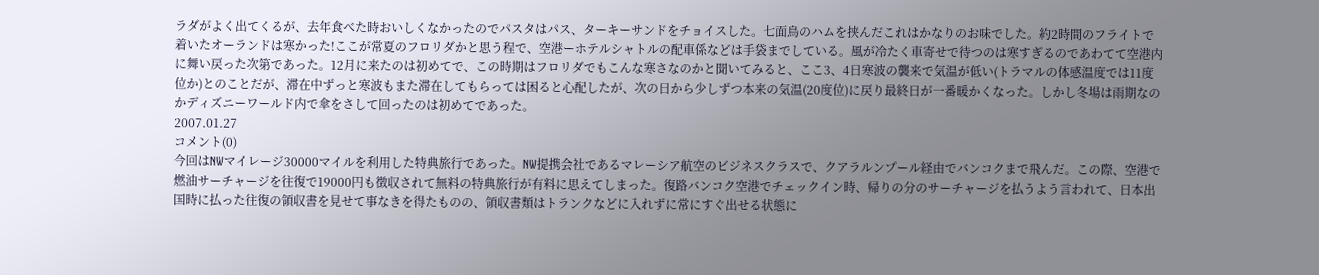ラダがよく出てくるが、去年食べた時おいしくなかったのでパスタはパス、ターキーサンドをチョイスした。七面鳥のハムを挟んだこれはかなりのお味でした。約2時間のフライトで着いたオーランドは寒かった!ここが常夏のフロリダかと思う程で、空港ーホテルシャトルの配車係などは手袋までしている。風が冷たく車寄せで待つのは寒すぎるのであわてて空港内に舞い戻った次第であった。12月に来たのは初めてで、この時期はフロリダでもこんな寒さなのかと聞いてみると、ここ3、4日寒波の襲来で気温が低い(トラマルの体感温度では11度位か)とのことだが、滞在中ずっと寒波もまた滞在してもらっては困ると心配したが、次の日から少しずつ本来の気温(20度位)に戻り最終日が一番暖かくなった。しかし冬場は雨期なのかディズニーワールド内で傘をさして回ったのは初めてであった。
2007.01.27
コメント(0)
今回はNWマイレージ30000マイルを利用した特典旅行であった。NW提携会社であるマレーシア航空のビジネスクラスで、クアラルンプール経由でバンコクまで飛んだ。この際、空港で燃油サーチャージを往復で19000円も徴収されて無料の特典旅行が有料に思えてしまった。復路バンコク空港でチェックイン時、帰りの分のサーチャージを払うよう言われて、日本出国時に払った往復の領収書を見せて事なきを得たものの、領収書類はトランクなどに入れずに常にすぐ出せる状態に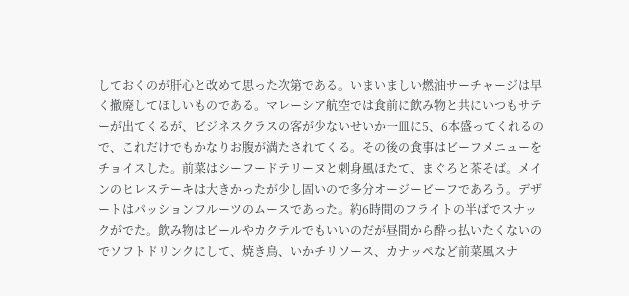しておくのが肝心と改めて思った次第である。いまいましい燃油サーチャージは早く撤廃してほしいものである。マレーシア航空では食前に飲み物と共にいつもサテーが出てくるが、ビジネスクラスの客が少ないせいか一皿に5、6本盛ってくれるので、これだけでもかなりお腹が満たされてくる。その後の食事はビーフメニューをチョイスした。前菜はシーフードテリーヌと刺身風ほたて、まぐろと茶そば。メインのヒレステーキは大きかったが少し固いので多分オージービーフであろう。デザートはパッションフルーツのムースであった。約6時間のフライトの半ばでスナックがでた。飲み物はビールやカクテルでもいいのだが昼間から酔っ払いたくないのでソフトドリンクにして、焼き鳥、いかチリソース、カナッペなど前菜風スナ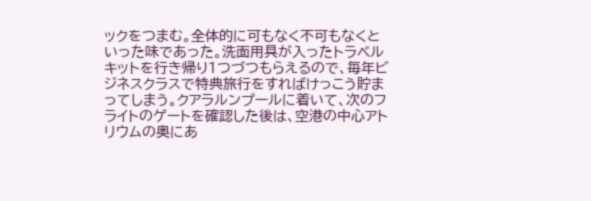ックをつまむ。全体的に可もなく不可もなくといった味であった。洗面用具が入ったトラベルキットを行き帰り1つづつもらえるので、毎年ビジネスクラスで特典旅行をすればけっこう貯まってしまう。クアラルンプールに着いて、次のフライトのゲートを確認した後は、空港の中心アトリウムの奥にあ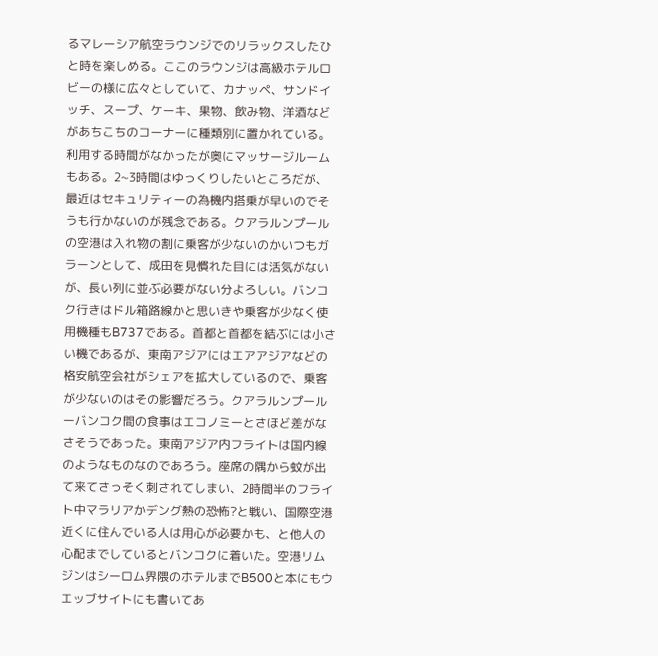るマレーシア航空ラウンジでのリラックスしたひと時を楽しめる。ここのラウンジは高級ホテルロビーの様に広々としていて、カナッペ、サンドイッチ、スープ、ケーキ、果物、飲み物、洋酒などがあちこちのコーナーに種類別に置かれている。利用する時間がなかったが奥にマッサージルームもある。2~3時間はゆっくりしたいところだが、最近はセキュリティーの為機内搭乗が早いのでそうも行かないのが残念である。クアラルンプールの空港は入れ物の割に乗客が少ないのかいつもガラーンとして、成田を見慣れた目には活気がないが、長い列に並ぶ必要がない分よろしい。バンコク行きはドル箱路線かと思いきや乗客が少なく使用機種もB737である。首都と首都を結ぶには小さい機であるが、東南アジアにはエアアジアなどの格安航空会社がシェアを拡大しているので、乗客が少ないのはその影響だろう。クアラルンプールーバンコク間の食事はエコノミーとさほど差がなさそうであった。東南アジア内フライトは国内線のようなものなのであろう。座席の隅から蚊が出て来てさっそく刺されてしまい、2時間半のフライト中マラリアかデング熱の恐怖?と戦い、国際空港近くに住んでいる人は用心が必要かも、と他人の心配までしているとバンコクに着いた。空港リムジンはシーロム界隈のホテルまでB500と本にもウエッブサイトにも書いてあ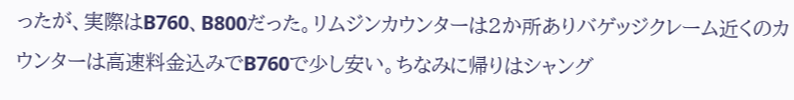ったが、実際はB760、B800だった。リムジンカウンターは2か所ありバゲッジクレーム近くのカウンターは高速料金込みでB760で少し安い。ちなみに帰りはシャング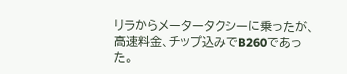リラからメータータクシーに乗ったが、高速料金、チップ込みでB260であった。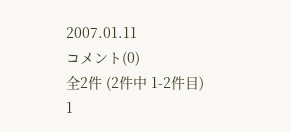2007.01.11
コメント(0)
全2件 (2件中 1-2件目)
1